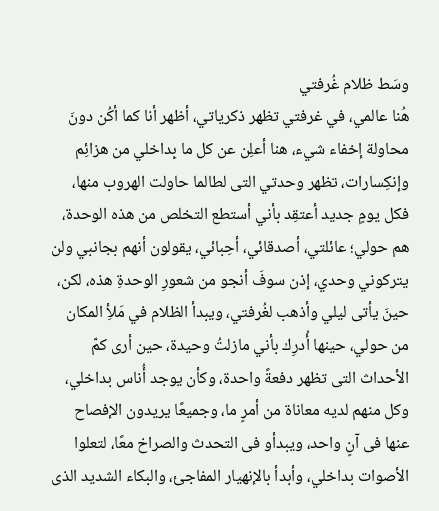وسَط ظلام غُرفتي
هُنا عالمي، في غرفتي تظهر ذكرياتي، أظهر أنا كما أكُن دونَ محاولة إخفاء شيء، هنا أعلِن عن كل ما بِداخلي من هزائِم وإنكِسارات، تظهر وحدتي التى لطالما حاولت الهروب منها، فكل يومٍ جديد أعتقِد بأني أستطع التخلص من هذه الوحدة، هم حولي؛ عائلتي، أصدقائي، أحِبائي، يقولون أنهم بجانبي ولن يتركوني وحدي، إذن سوفَ أنجو من شعورِ الوحدةِ هذه، لكن، حينَ يأتى ليلي وأذهب لغُرفتي، ويبدأ الظلام في مَلأِ المكان من حولي، حينها أُدرِك بأني مازلتُ وحيدة، حين أرى كمّ الأحداث التى تظهر دفعةً واحدة، وكأن يوجد أُناس بداخلي، وكل منهم لديه معاناة من أمرٍ ما، وجميعًا يريدون الإفصاح عنها فى آنٍ واحد، ويبدأو فى التحدث والصراخ معًا، لتعلوا الأصوات بداخلي، وأبدأ بالإنهيار المفاجئ، والبكاء الشديد الذى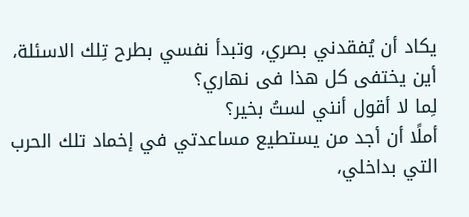يكاد أن يُفقدني بصري، وتبدأ نفسي بطرح تِلك الاسئلة،
أين يختفى كل هذا فى نهاري؟
لِما لا أقول أنني لستُ بخير؟
أملًا أن أجد من يستطيع مساعدتي في إخماد تلك الحرب التي بداخلي،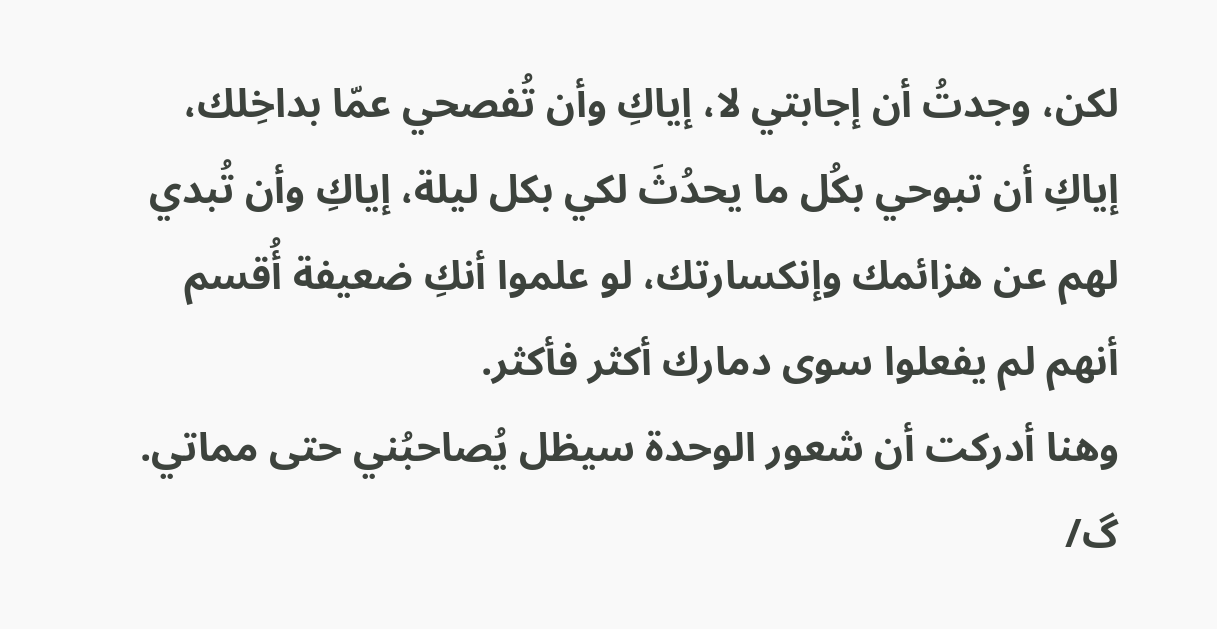لكن، وجدتُ أن إجابتي لا، إياكِ وأن تُفصحي عمّا بداخِلك، إياكِ أن تبوحي بكُل ما يحدُثَ لكي بكل ليلة، إياكِ وأن تُبدي لهم عن هزائمك وإنكسارتك، لو علموا أنكِ ضعيفة أُقسم أنهم لم يفعلوا سوى دمارك أكثر فأكثر.
وهنا أدركت أن شعور الوحدة سيظل يُصاحبُني حتى مماتي.
گ/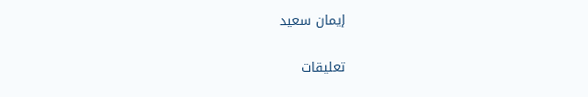إيمان سعيد

تعليقات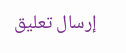إرسال تعليق